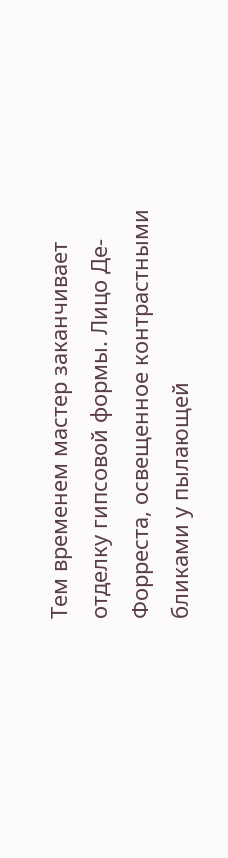Тем временем мастер заканчивает отделку гипсовой формы. Лицо Де-Форреста, освещенное контрастными бликами у пылающей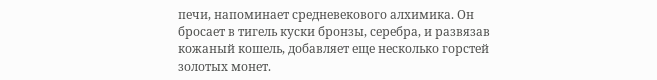печи, напоминает средневекового алхимика. Он бросает в тигель куски бронзы, серебра, и развязав кожаный кошель, добавляет еще несколько горстей золотых монет.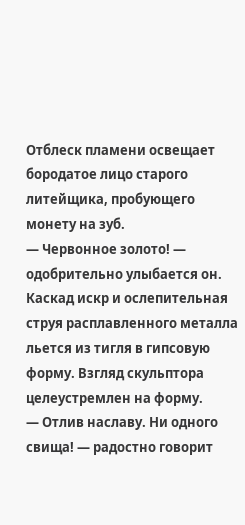Отблеск пламени освещает бородатое лицо старого литейщика, пробующего монету на зуб.
— Червонное золото! — одобрительно улыбается он.
Каскад искр и ослепительная струя расплавленного металла льется из тигля в гипсовую форму. Взгляд скульптора целеустремлен на форму.
— Отлив наславу. Ни одного свища! — радостно говорит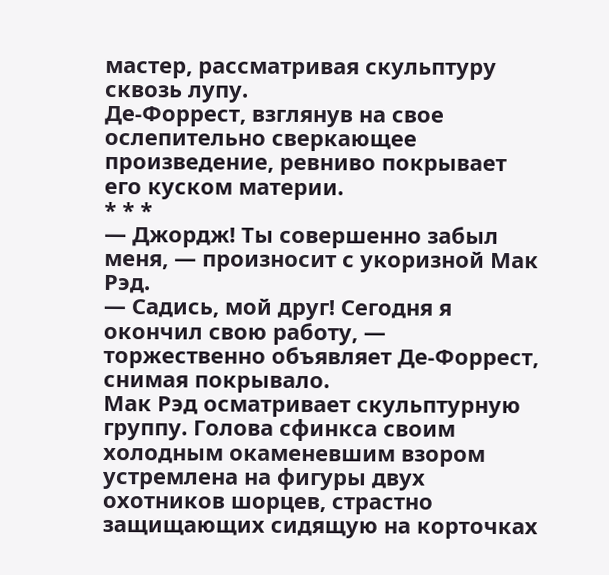мастер, рассматривая скульптуру сквозь лупу.
Де-Форрест, взглянув на свое ослепительно сверкающее произведение, ревниво покрывает его куском материи.
* * *
— Джордж! Ты совершенно забыл меня, — произносит с укоризной Мак Рэд.
— Садись, мой друг! Сегодня я окончил свою работу, — торжественно объявляет Де-Форрест, снимая покрывало.
Мак Рэд осматривает скульптурную группу. Голова сфинкса своим холодным окаменевшим взором устремлена на фигуры двух охотников шорцев, страстно защищающих сидящую на корточках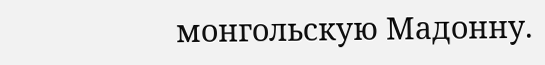монгольскую Мадонну.